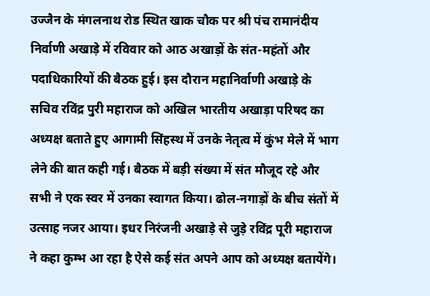उज्जैन के मंगलनाथ रोड स्थित खाक चौक पर श्री पंच रामानंदीय निर्वाणी अखाड़े में रविवार को आठ अखाड़ों के संत-महंतों और पदाधिकारियों की बैठक हुई। इस दौरान महानिर्वाणी अखाड़े के सचिव रविंद्र पुरी महाराज को अखिल भारतीय अखाड़ा परिषद का अध्यक्ष बताते हुए आगामी सिंहस्थ में उनके नेतृत्व में कुंभ मेले में भाग लेने की बात कही गई। बैठक में बड़ी संख्या में संत मौजूद रहे और सभी ने एक स्वर में उनका स्वागत किया। ढोल-नगाड़ों के बीच संतों में उत्साह नजर आया। इधर निरंजनी अखाड़े से जुड़े रविंद्र पूरी महाराज ने कहा कुम्भ आ रहा है ऐसे कई संत अपने आप को अध्यक्ष बतायेंगे।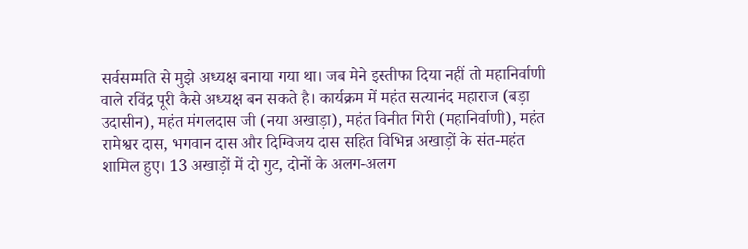सर्वसम्मति से मुझे अध्यक्ष बनाया गया था। जब मेने इस्तीफा दिया नहीं तो महानिर्वाणी वाले रविंद्र पूरी कैसे अध्यक्ष बन सकते है। कार्यक्रम में महंत सत्यानंद महाराज (बड़ा उदासीन), महंत मंगलदास जी (नया अखाड़ा), महंत विनीत गिरी (महानिर्वाणी), महंत रामेश्वर दास, भगवान दास और दिग्विजय दास सहित विभिन्न अखाड़ों के संत-महंत शामिल हुए। 13 अखाड़ों में दो गुट, दोनों के अलग-अलग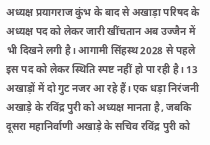अध्यक्ष प्रयागराज कुंभ के बाद से अखाड़ा परिषद के अध्यक्ष पद को लेकर जारी खींचतान अब उज्जैन में भी दिखने लगी है। आगामी सिंहस्थ 2028 से पहले इस पद को लेकर स्थिति स्पष्ट नहीं हो पा रही है। 13 अखाड़ों में दो गुट नजर आ रहे हैं। एक धड़ा निरंजनी अखाड़े के रविंद्र पुरी को अध्यक्ष मानता है, जबकि दूसरा महानिर्वाणी अखाड़े के सचिव रविंद्र पुरी को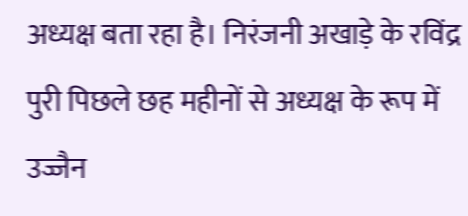अध्यक्ष बता रहा है। निरंजनी अखाड़े के रविंद्र पुरी पिछले छह महीनों से अध्यक्ष के रूप में उज्जैन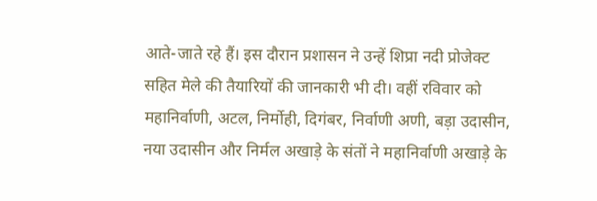आते-जाते रहे हैं। इस दौरान प्रशासन ने उन्हें शिप्रा नदी प्रोजेक्ट सहित मेले की तैयारियों की जानकारी भी दी। वहीं रविवार को महानिर्वाणी, अटल, निर्मोही, दिगंबर, निर्वाणी अणी, बड़ा उदासीन, नया उदासीन और निर्मल अखाड़े के संतों ने महानिर्वाणी अखाड़े के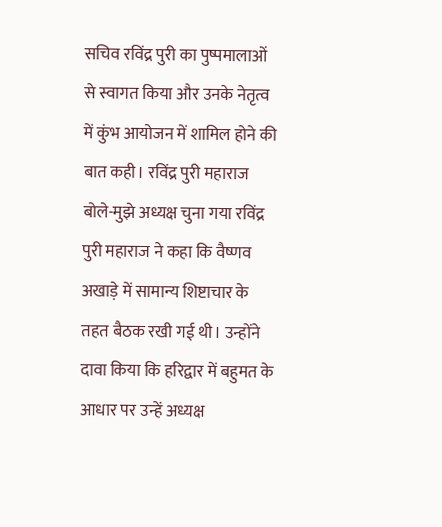सचिव रविंद्र पुरी का पुष्पमालाओं से स्वागत किया और उनके नेतृत्व में कुंभ आयोजन में शामिल होने की बात कही। रविंद्र पुरी महाराज बोले-मुझे अध्यक्ष चुना गया रविंद्र पुरी महाराज ने कहा कि वैष्णव अखाड़े में सामान्य शिष्टाचार के तहत बैठक रखी गई थी। उन्होंने दावा किया कि हरिद्वार में बहुमत के आधार पर उन्हें अध्यक्ष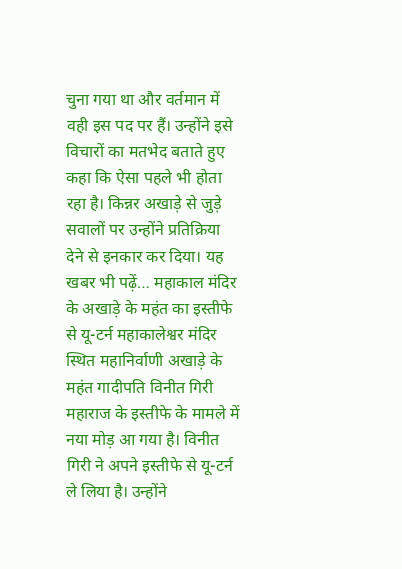चुना गया था और वर्तमान में वही इस पद पर हैं। उन्होंने इसे विचारों का मतभेद बताते हुए कहा कि ऐसा पहले भी होता रहा है। किन्नर अखाड़े से जुड़े सवालों पर उन्होंने प्रतिक्रिया देने से इनकार कर दिया। यह खबर भी पढ़ें… महाकाल मंदिर के अखाड़े के महंत का इस्तीफे से यू-टर्न महाकालेश्वर मंदिर स्थित महानिर्वाणी अखाड़े के महंत गादीपति विनीत गिरी महाराज के इस्तीफे के मामले में नया मोड़ आ गया है। विनीत गिरी ने अपने इस्तीफे से यू-टर्न ले लिया है। उन्होंने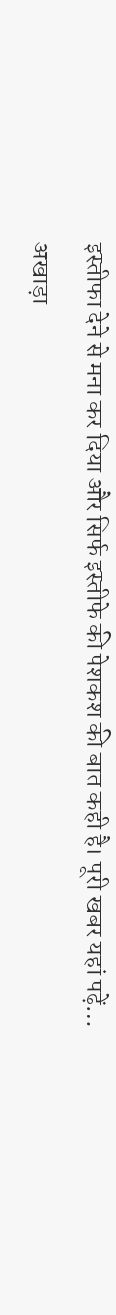इस्तीफा देने से मना कर दिया और सिर्फ इस्तीफे की पेशकश की बात कही है। पूरी खबर यहां पढ़ें…
अखाड़ा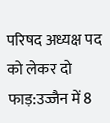परिषद अध्यक्ष पद को लेकर दो फाड़:उज्जैन में 8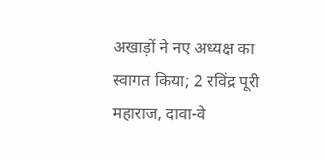अखाड़ों ने नए अध्यक्ष का स्वागत किया; 2 रविंद्र पूरी महाराज, दावा-वे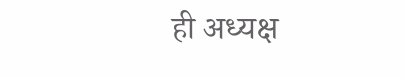ही अध्यक्ष